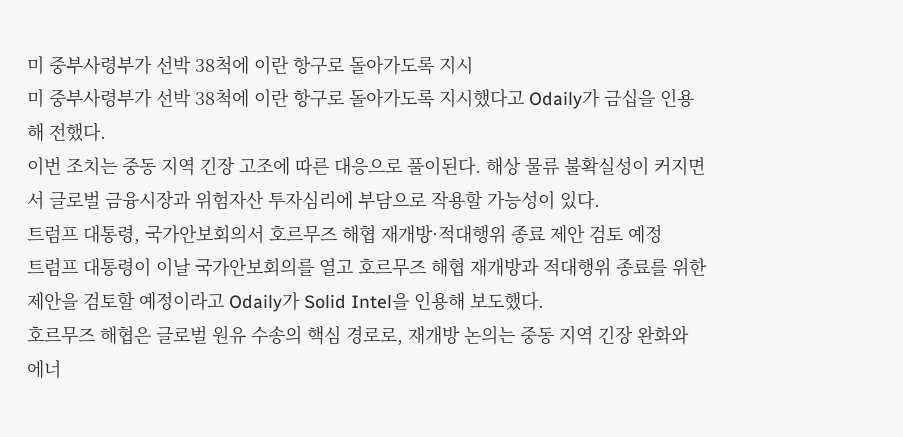미 중부사령부가 선박 38척에 이란 항구로 돌아가도록 지시
미 중부사령부가 선박 38척에 이란 항구로 돌아가도록 지시했다고 Odaily가 금십을 인용해 전했다.
이번 조치는 중동 지역 긴장 고조에 따른 대응으로 풀이된다. 해상 물류 불확실성이 커지면서 글로벌 금융시장과 위험자산 투자심리에 부담으로 작용할 가능성이 있다.
트럼프 대통령, 국가안보회의서 호르무즈 해협 재개방·적대행위 종료 제안 검토 예정
트럼프 대통령이 이날 국가안보회의를 열고 호르무즈 해협 재개방과 적대행위 종료를 위한 제안을 검토할 예정이라고 Odaily가 Solid Intel을 인용해 보도했다.
호르무즈 해협은 글로벌 원유 수송의 핵심 경로로, 재개방 논의는 중동 지역 긴장 완화와 에너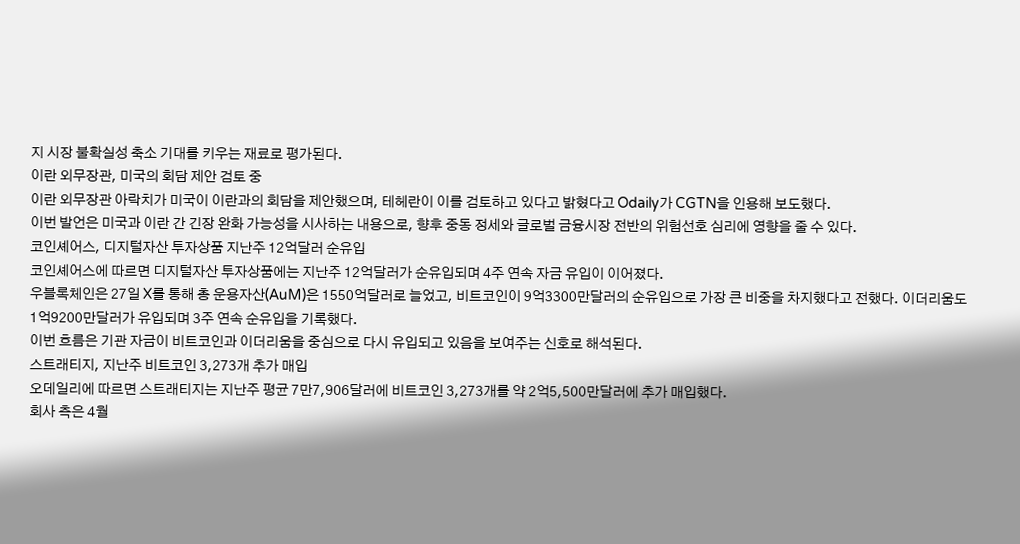지 시장 불확실성 축소 기대를 키우는 재료로 평가된다.
이란 외무장관, 미국의 회담 제안 검토 중
이란 외무장관 아락치가 미국이 이란과의 회담을 제안했으며, 테헤란이 이를 검토하고 있다고 밝혔다고 Odaily가 CGTN을 인용해 보도했다.
이번 발언은 미국과 이란 간 긴장 완화 가능성을 시사하는 내용으로, 향후 중동 정세와 글로벌 금융시장 전반의 위험선호 심리에 영향을 줄 수 있다.
코인셰어스, 디지털자산 투자상품 지난주 12억달러 순유입
코인셰어스에 따르면 디지털자산 투자상품에는 지난주 12억달러가 순유입되며 4주 연속 자금 유입이 이어졌다.
우블록체인은 27일 X를 통해 총 운용자산(AuM)은 1550억달러로 늘었고, 비트코인이 9억3300만달러의 순유입으로 가장 큰 비중을 차지했다고 전했다. 이더리움도 1억9200만달러가 유입되며 3주 연속 순유입을 기록했다.
이번 흐름은 기관 자금이 비트코인과 이더리움을 중심으로 다시 유입되고 있음을 보여주는 신호로 해석된다.
스트래티지, 지난주 비트코인 3,273개 추가 매입
오데일리에 따르면 스트래티지는 지난주 평균 7만7,906달러에 비트코인 3,273개를 약 2억5,500만달러에 추가 매입했다.
회사 측은 4월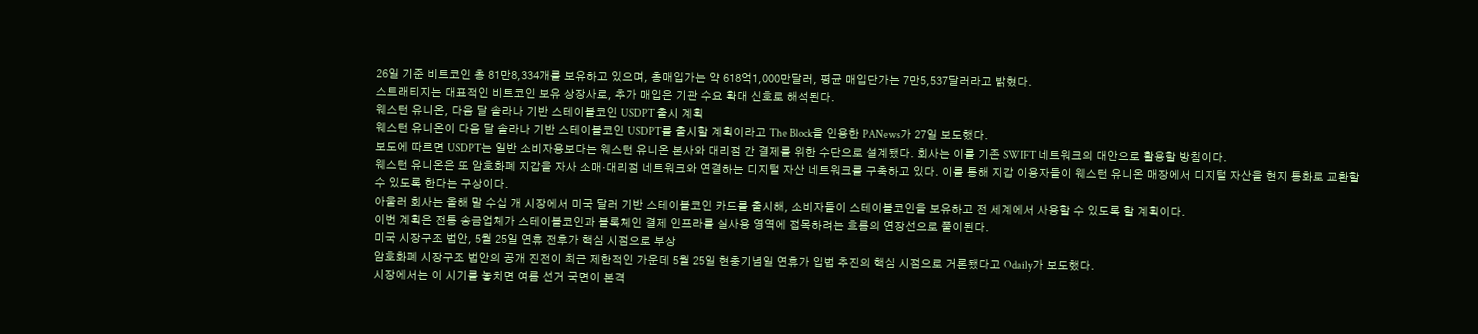26일 기준 비트코인 총 81만8,334개를 보유하고 있으며, 총매입가는 약 618억1,000만달러, 평균 매입단가는 7만5,537달러라고 밝혔다.
스트래티지는 대표적인 비트코인 보유 상장사로, 추가 매입은 기관 수요 확대 신호로 해석된다.
웨스턴 유니온, 다음 달 솔라나 기반 스테이블코인 USDPT 출시 계획
웨스턴 유니온이 다음 달 솔라나 기반 스테이블코인 USDPT를 출시할 계획이라고 The Block을 인용한 PANews가 27일 보도했다.
보도에 따르면 USDPT는 일반 소비자용보다는 웨스턴 유니온 본사와 대리점 간 결제를 위한 수단으로 설계됐다. 회사는 이를 기존 SWIFT 네트워크의 대안으로 활용할 방침이다.
웨스턴 유니온은 또 암호화폐 지갑을 자사 소매·대리점 네트워크와 연결하는 디지털 자산 네트워크를 구축하고 있다. 이를 통해 지갑 이용자들이 웨스턴 유니온 매장에서 디지털 자산을 현지 통화로 교환할 수 있도록 한다는 구상이다.
아울러 회사는 올해 말 수십 개 시장에서 미국 달러 기반 스테이블코인 카드를 출시해, 소비자들이 스테이블코인을 보유하고 전 세계에서 사용할 수 있도록 할 계획이다.
이번 계획은 전통 송금업체가 스테이블코인과 블록체인 결제 인프라를 실사용 영역에 접목하려는 흐름의 연장선으로 풀이된다.
미국 시장구조 법안, 5월 25일 연휴 전후가 핵심 시점으로 부상
암호화폐 시장구조 법안의 공개 진전이 최근 제한적인 가운데 5월 25일 현충기념일 연휴가 입법 추진의 핵심 시점으로 거론됐다고 Odaily가 보도했다.
시장에서는 이 시기를 놓치면 여름 선거 국면이 본격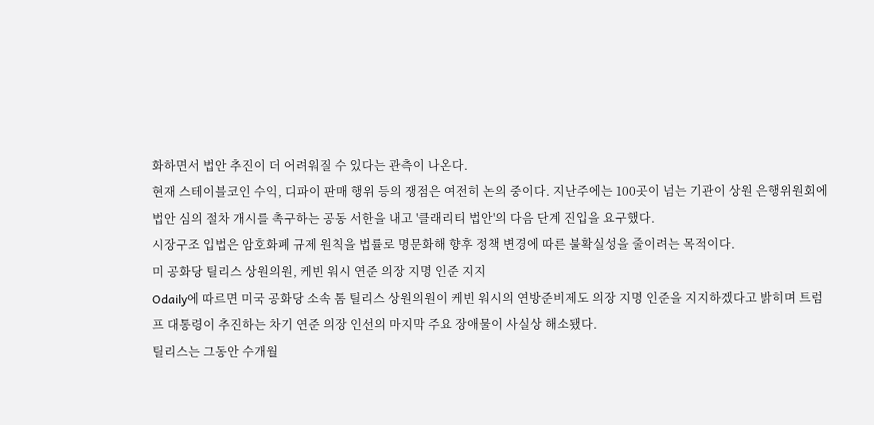화하면서 법안 추진이 더 어려워질 수 있다는 관측이 나온다.
현재 스테이블코인 수익, 디파이 판매 행위 등의 쟁점은 여전히 논의 중이다. 지난주에는 100곳이 넘는 기관이 상원 은행위원회에 법안 심의 절차 개시를 촉구하는 공동 서한을 내고 '클래리티 법안'의 다음 단계 진입을 요구했다.
시장구조 입법은 암호화폐 규제 원칙을 법률로 명문화해 향후 정책 변경에 따른 불확실성을 줄이려는 목적이다.
미 공화당 틸리스 상원의원, 케빈 워시 연준 의장 지명 인준 지지
Odaily에 따르면 미국 공화당 소속 톰 틸리스 상원의원이 케빈 워시의 연방준비제도 의장 지명 인준을 지지하겠다고 밝히며 트럼프 대통령이 추진하는 차기 연준 의장 인선의 마지막 주요 장애물이 사실상 해소됐다.
틸리스는 그동안 수개월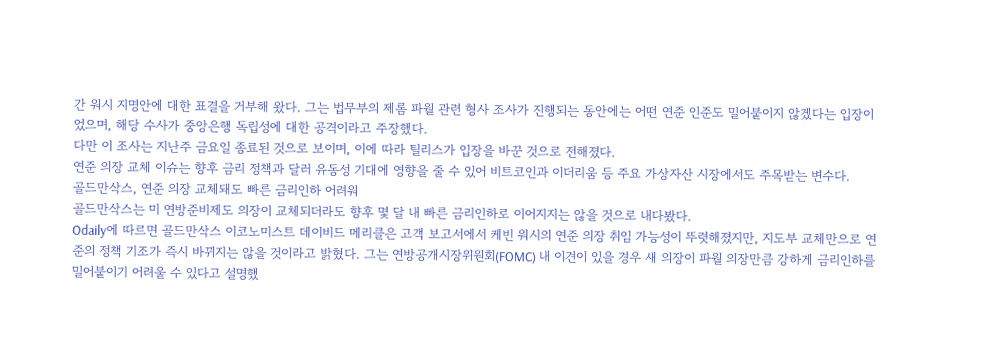간 워시 지명안에 대한 표결을 거부해 왔다. 그는 법무부의 제롬 파월 관련 형사 조사가 진행되는 동안에는 어떤 연준 인준도 밀어붙이지 않겠다는 입장이었으며, 해당 수사가 중앙은행 독립성에 대한 공격이라고 주장했다.
다만 이 조사는 지난주 금요일 종료된 것으로 보이며, 이에 따라 틸리스가 입장을 바꾼 것으로 전해졌다.
연준 의장 교체 이슈는 향후 금리 정책과 달러 유동성 기대에 영향을 줄 수 있어 비트코인과 이더리움 등 주요 가상자산 시장에서도 주목받는 변수다.
골드만삭스, 연준 의장 교체돼도 빠른 금리인하 어려워
골드만삭스는 미 연방준비제도 의장이 교체되더라도 향후 몇 달 내 빠른 금리인하로 이어지지는 않을 것으로 내다봤다.
Odaily에 따르면 골드만삭스 이코노미스트 데이비드 메리클은 고객 보고서에서 케빈 워시의 연준 의장 취임 가능성이 뚜렷해졌지만, 지도부 교체만으로 연준의 정책 기조가 즉시 바뀌지는 않을 것이라고 밝혔다. 그는 연방공개시장위원회(FOMC) 내 이견이 있을 경우 새 의장이 파월 의장만큼 강하게 금리인하를 밀어붙이기 어려울 수 있다고 설명했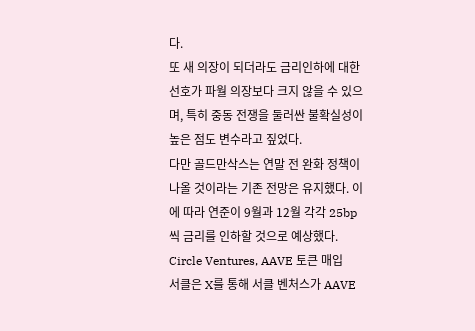다.
또 새 의장이 되더라도 금리인하에 대한 선호가 파월 의장보다 크지 않을 수 있으며, 특히 중동 전쟁을 둘러싼 불확실성이 높은 점도 변수라고 짚었다.
다만 골드만삭스는 연말 전 완화 정책이 나올 것이라는 기존 전망은 유지했다. 이에 따라 연준이 9월과 12월 각각 25bp씩 금리를 인하할 것으로 예상했다.
Circle Ventures, AAVE 토큰 매입
서클은 X를 통해 서클 벤처스가 AAVE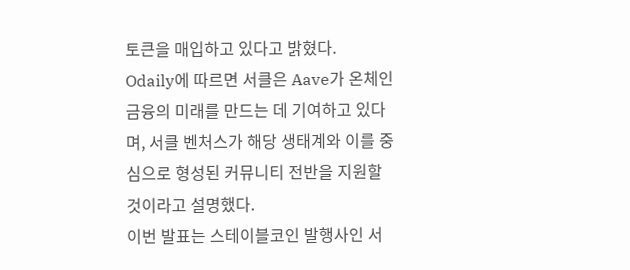토큰을 매입하고 있다고 밝혔다.
Odaily에 따르면 서클은 Aave가 온체인 금융의 미래를 만드는 데 기여하고 있다며, 서클 벤처스가 해당 생태계와 이를 중심으로 형성된 커뮤니티 전반을 지원할 것이라고 설명했다.
이번 발표는 스테이블코인 발행사인 서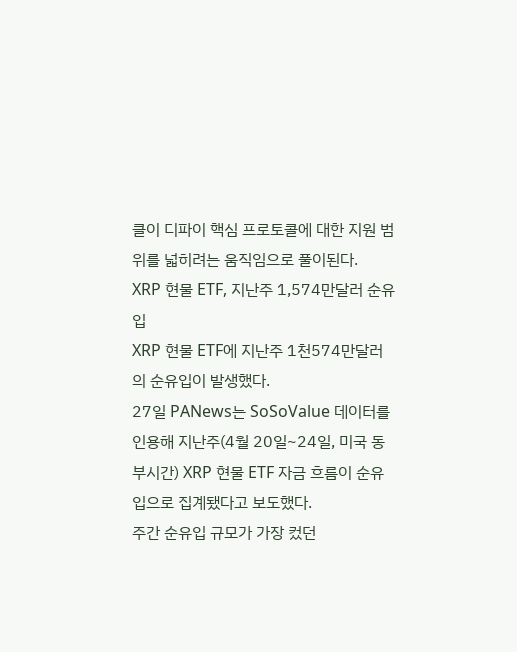클이 디파이 핵심 프로토콜에 대한 지원 범위를 넓히려는 움직임으로 풀이된다.
XRP 현물 ETF, 지난주 1,574만달러 순유입
XRP 현물 ETF에 지난주 1천574만달러의 순유입이 발생했다.
27일 PANews는 SoSoValue 데이터를 인용해 지난주(4월 20일~24일, 미국 동부시간) XRP 현물 ETF 자금 흐름이 순유입으로 집계됐다고 보도했다.
주간 순유입 규모가 가장 컸던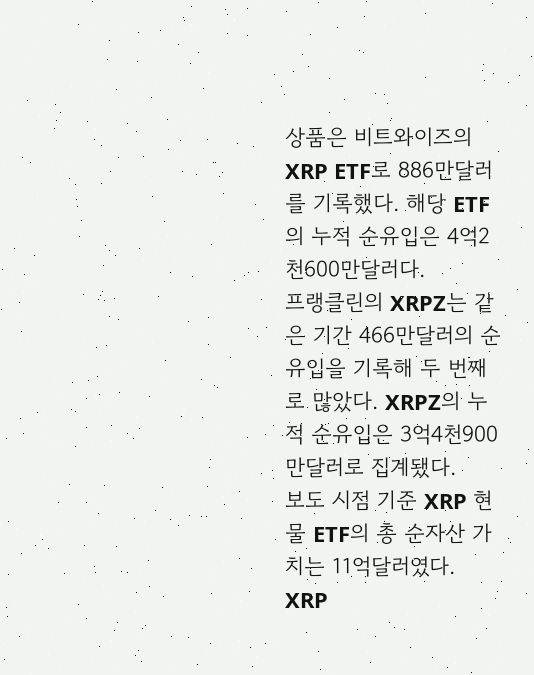상품은 비트와이즈의 XRP ETF로 886만달러를 기록했다. 해당 ETF의 누적 순유입은 4억2천600만달러다.
프랭클린의 XRPZ는 같은 기간 466만달러의 순유입을 기록해 두 번째로 많았다. XRPZ의 누적 순유입은 3억4천900만달러로 집계됐다.
보도 시점 기준 XRP 현물 ETF의 총 순자산 가치는 11억달러였다. XRP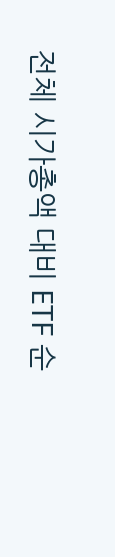전체 시가총액 대비 ETF 순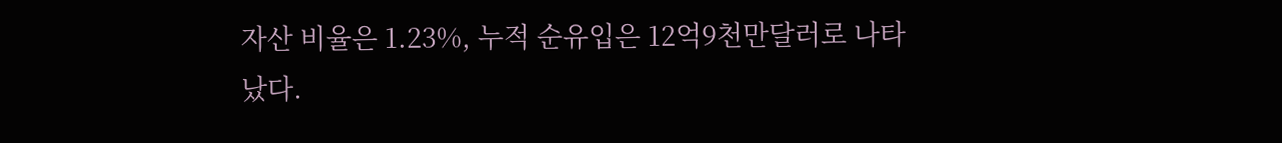자산 비율은 1.23%, 누적 순유입은 12억9천만달러로 나타났다.